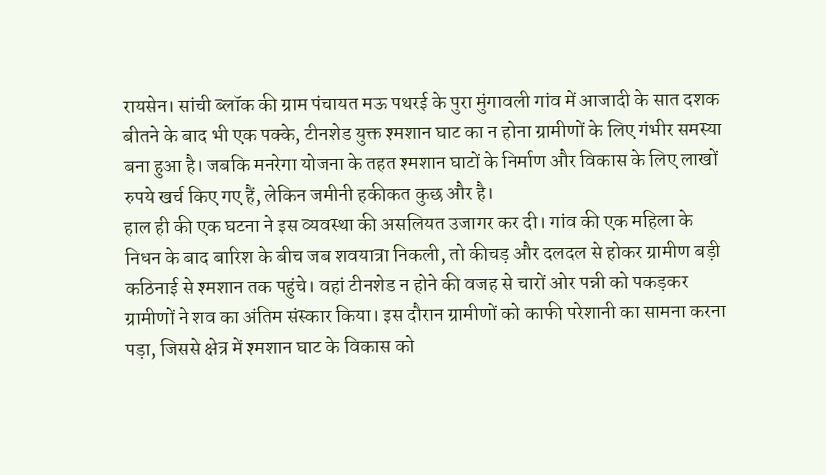रायसेन। सांची ब्लॉक की ग्राम पंचायत मऊ पथरई के पुरा मुंगावली गांव में आजादी के सात दशक बीतने के बाद भी एक पक्के, टीनशेड युक्त श्मशान घाट का न होना ग्रामीणों के लिए गंभीर समस्या बना हुआ है। जबकि मनरेगा योजना के तहत श्मशान घाटों के निर्माण और विकास के लिए लाखों रुपये खर्च किए गए हैं, लेकिन जमीनी हकीकत कुछ और है।
हाल ही की एक घटना ने इस व्यवस्था की असलियत उजागर कर दी। गांव की एक महिला के निधन के बाद बारिश के बीच जब शवयात्रा निकली, तो कीचड़ और दलदल से होकर ग्रामीण बड़ी कठिनाई से श्मशान तक पहुंचे। वहां टीनशेड न होने की वजह से चारों ओर पन्नी को पकड़कर ग्रामीणों ने शव का अंतिम संस्कार किया। इस दौरान ग्रामीणों को काफी परेशानी का सामना करना पड़ा, जिससे क्षेत्र में श्मशान घाट के विकास को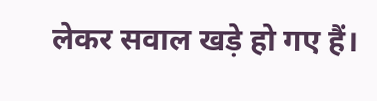लेकर सवाल खड़े हो गए हैं।